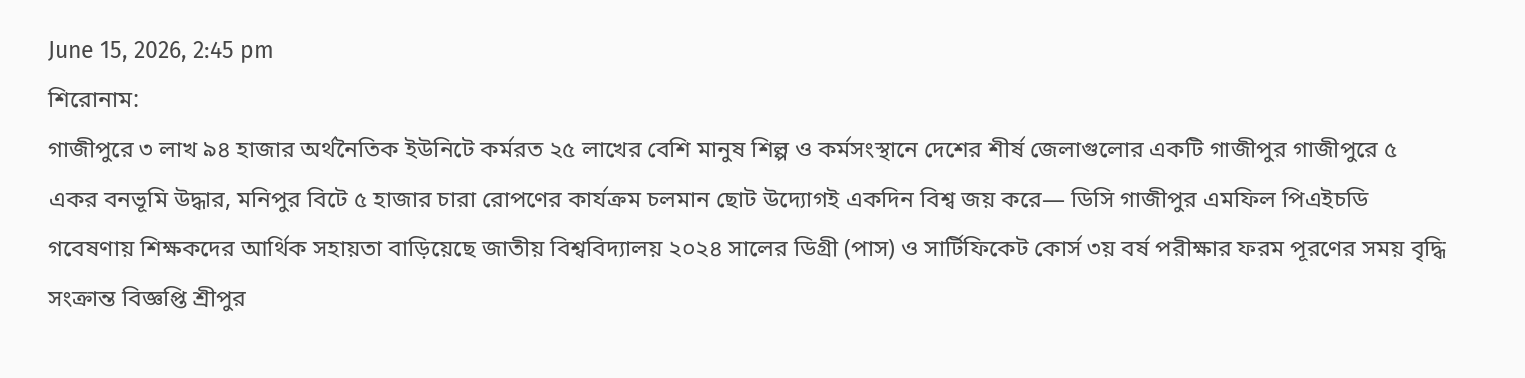June 15, 2026, 2:45 pm
শিরোনাম:
গাজীপুরে ৩ লাখ ৯৪ হাজার অর্থনৈতিক ইউনিটে কর্মরত ২৫ লাখের বেশি মানুষ শিল্প ও কর্মসংস্থানে দেশের শীর্ষ জেলাগুলোর একটি গাজীপুর গাজীপুরে ৫ একর বনভূমি উদ্ধার, মনিপুর বিটে ৫ হাজার চারা রোপণের কার্যক্রম চলমান ছোট উদ্যোগই একদিন বিশ্ব জয় করে— ডিসি গাজীপুর এমফিল পিএইচডি গবেষণায় শিক্ষকদের আর্থিক সহায়তা বাড়িয়েছে জাতীয় বিশ্ববিদ্যালয় ২০২৪ সালের ডিগ্রী (পাস) ও সার্টিফিকেট কোর্স ৩য় বর্ষ পরীক্ষার ফরম পূরণের সময় বৃদ্ধি সংক্রান্ত বিজ্ঞপ্তি শ্রীপুর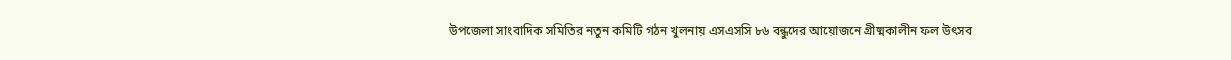উপজেলা সাংবাদিক সমিতির নতুন কমিটি গঠন খুলনায় এসএসসি ৮৬ বন্ধুদের আয়োজনে গ্রীষ্মকালীন ফল উৎসব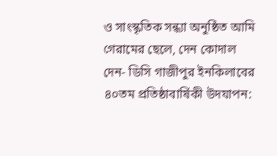ও সাংস্কৃতিক সন্ধ্যা অনুষ্ঠিত আমি গেরামের ছেলে, দেন কোদাল দেন- ডিসি গাজীপুর ইনকিলাবের ৪০তম প্রতিষ্ঠাবার্ষিকী উদযাপন: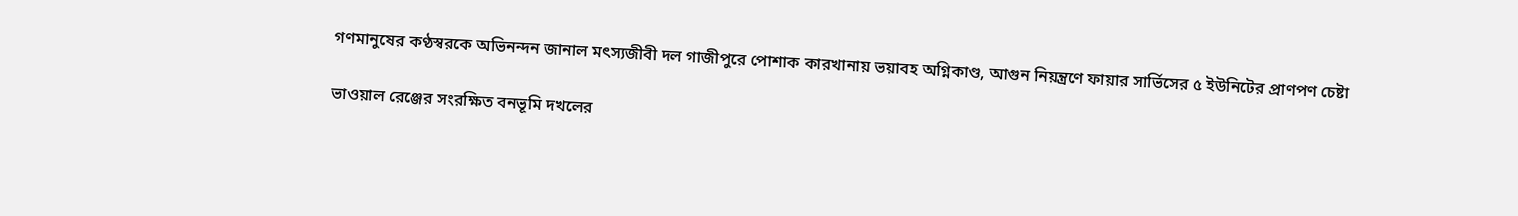গণমানুষের কণ্ঠস্বরকে অভিনন্দন জানাল মৎস্যজীবী দল গাজীপুরে পোশাক কারখানায় ভয়াবহ অগ্নিকাণ্ড, আগুন নিয়ন্ত্রণে ফায়ার সার্ভিসের ৫ ইউনিটের প্রাণপণ চেষ্টা

ভাওয়াল রেঞ্জের সংরক্ষিত বনভূমি দখলের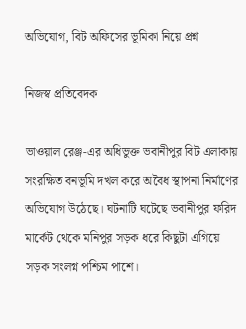অভিযোগ, বিট অফিসের ভূমিকা নিয়ে প্রশ্ন

নিজস্ব প্রতিবেদক

ভাওয়াল রেঞ্জ-এর অধিভুক্ত ভবানীপুর বিট এলাকায় সংরক্ষিত বনভূমি দখল করে অবৈধ স্থাপনা নির্মাণের অভিযোগ উঠেছে। ঘটনাটি ঘটেছে ভবানীপুর ফরিদ মার্কেট থেকে মনিপুর সড়ক ধরে কিছুটা এগিয়ে সড়ক সংলগ্ন পশ্চিম পাশে।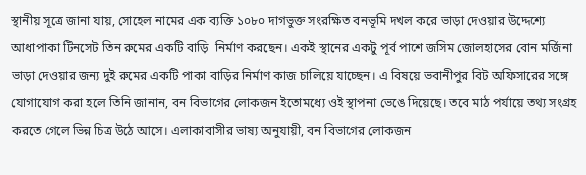স্থানীয় সূত্রে জানা যায়, সোহেল নামের এক ব্যক্তি ১০৮০ দাগভুক্ত সংরক্ষিত বনভূমি দখল করে ভাড়া দেওয়ার উদ্দেশ্যে আধাপাকা টিনসেট তিন রুমের একটি বাড়ি  নির্মাণ করছেন। একই স্থানের একটু পূর্ব পাশে জসিম জোলহাসের বোন মর্জিনা ভাড়া দেওয়ার জন্য দুই রুমের একটি পাকা বাড়ির নির্মাণ কাজ চালিয়ে যাচ্ছেন। এ বিষয়ে ভবানীপুর বিট অফিসারের সঙ্গে যোগাযোগ করা হলে তিনি জানান, বন বিভাগের লোকজন ইতোমধ্যে ওই স্থাপনা ভেঙে দিয়েছে। তবে মাঠ পর্যায়ে তথ্য সংগ্রহ করতে গেলে ভিন্ন চিত্র উঠে আসে। এলাকাবাসীর ভাষ্য অনুযায়ী, বন বিভাগের লোকজন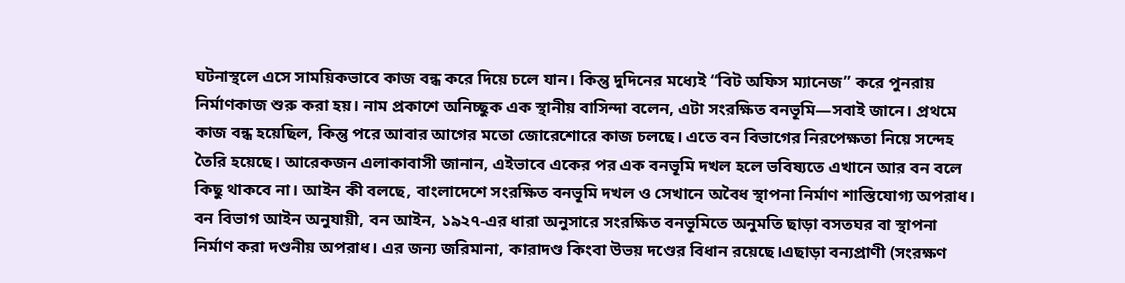ঘটনাস্থলে এসে সাময়িকভাবে কাজ বন্ধ করে দিয়ে চলে যান। কিন্তু দুদিনের মধ্যেই “বিট অফিস ম্যানেজ” করে পুনরায় নির্মাণকাজ শুরু করা হয়। নাম প্রকাশে অনিচ্ছুক এক স্থানীয় বাসিন্দা বলেন, এটা সংরক্ষিত বনভূমি—সবাই জানে। প্রথমে কাজ বন্ধ হয়েছিল, কিন্তু পরে আবার আগের মতো জোরেশোরে কাজ চলছে। এতে বন বিভাগের নিরপেক্ষতা নিয়ে সন্দেহ তৈরি হয়েছে। আরেকজন এলাকাবাসী জানান, এইভাবে একের পর এক বনভূমি দখল হলে ভবিষ্যতে এখানে আর বন বলে কিছু থাকবে না। আইন কী বলছে, বাংলাদেশে সংরক্ষিত বনভূমি দখল ও সেখানে অবৈধ স্থাপনা নির্মাণ শাস্তিযোগ্য অপরাধ। বন বিভাগ আইন অনুযায়ী, বন আইন, ১৯২৭-এর ধারা অনুসারে সংরক্ষিত বনভূমিতে অনুমতি ছাড়া বসতঘর বা স্থাপনা নির্মাণ করা দণ্ডনীয় অপরাধ। এর জন্য জরিমানা, কারাদণ্ড কিংবা উভয় দণ্ডের বিধান রয়েছে।এছাড়া বন্যপ্রাণী (সংরক্ষণ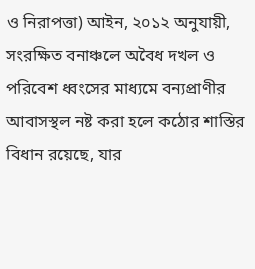ও নিরাপত্তা) আইন, ২০১২ অনুযায়ী, সংরক্ষিত বনাঞ্চলে অবৈধ দখল ও পরিবেশ ধ্বংসের মাধ্যমে বন্যপ্রাণীর আবাসস্থল নষ্ট করা হলে কঠোর শাস্তির বিধান রয়েছে, যার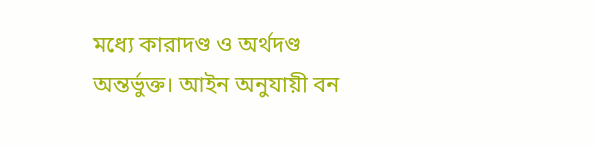মধ্যে কারাদণ্ড ও অর্থদণ্ড অন্তর্ভুক্ত। আইন অনুযায়ী বন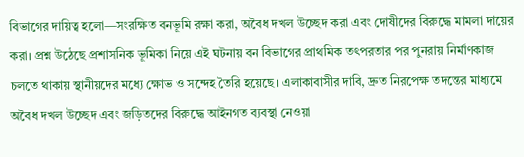বিভাগের দায়িত্ব হলো—সংরক্ষিত বনভূমি রক্ষা করা, অবৈধ দখল উচ্ছেদ করা এবং দোষীদের বিরুদ্ধে মামলা দায়ের করা। প্রশ্ন উঠেছে প্রশাসনিক ভূমিকা নিয়ে এই ঘটনায় বন বিভাগের প্রাথমিক তৎপরতার পর পুনরায় নির্মাণকাজ চলতে থাকায় স্থানীয়দের মধ্যে ক্ষোভ ও সন্দেহ তৈরি হয়েছে। এলাকাবাসীর দাবি, দ্রুত নিরপেক্ষ তদন্তের মাধ্যমে অবৈধ দখল উচ্ছেদ এবং জড়িতদের বিরুদ্ধে আইনগত ব্যবস্থা নেওয়া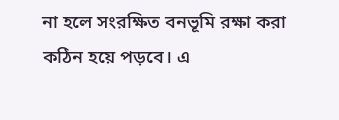না হলে সংরক্ষিত বনভূমি রক্ষা করা কঠিন হয়ে পড়বে। এ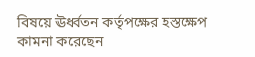বিষয়ে ঊর্ধ্বতন কর্তৃপক্ষের হস্তক্ষেপ কামনা করেছেন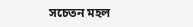সচেতন মহল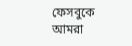ফেসবুকে আমরা